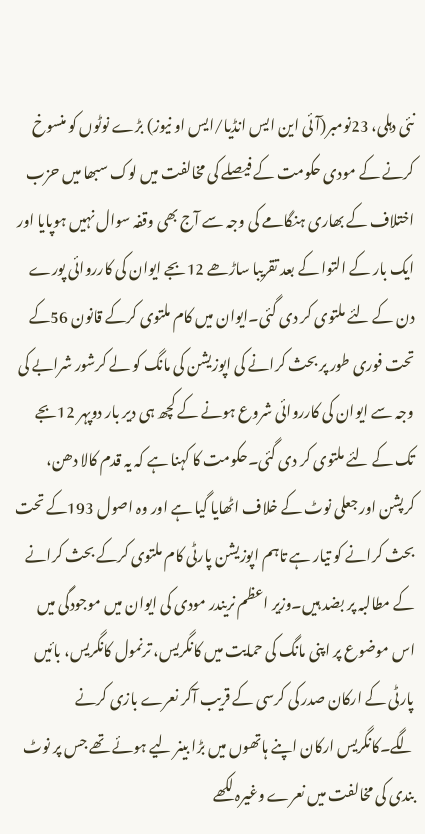نئی دہلی، 23نومبر(آئی این ایس انڈیا/ایس او نیوز) بڑے نوٹوں کو منسوخ کرنے کے مودی حکومت کے فیصلے کی مخالفت میں لوک سبھا میں حزب اختلاف کے بھاری ہنگامے کی وجہ سے آج بھی وقفہ سوال نہیں ہوپایا اور ایک بار کے التوا کے بعد تقریبا ساڑھے 12بجے ایوان کی کارروائی پورے دن کے لئے ملتوی کر دی گئی۔ایوان میں کام ملتوی کرکے قانون 56کے تحت فوری طور پر بحث کرانے کی اپوزیشن کی مانگ کو لے کرشور شرابے کی وجہ سے ایوان کی کارروائی شروع ہونے کے کچھ ہی دیر بار دوپہر 12بجے تک کے لئے ملتوی کر دی گئی۔حکومت کا کہنا ہے کہ یہ قدم کالا دھن، کرپشن اور جعلی نوٹ کے خلاف اٹھایا گیا ہے اور وہ اصول 193کے تحت بحث کرانے کو تیار ہے تاہم اپوزیشن پارٹی کام ملتوی کرکے بحث کرانے کے مطالبہ پر بضد ہیں۔وزیر اعظم نریندر مودی کی ایوان میں موجودگی میں اس موضوع پر اپنی مانگ کی حمایت میں کانگریس، ترنمول کانگریس، بائیں پارٹی کے ارکان صدر کی کرسی کے قریب آکر نعرے بازی کرنے لگے۔کانگریس ارکان اپنے ہاتھوں میں بڑا بینر لیے ہوئے تھے جس پر نوٹ بندی کی مخالفت میں نعرے وغیرہ لکھے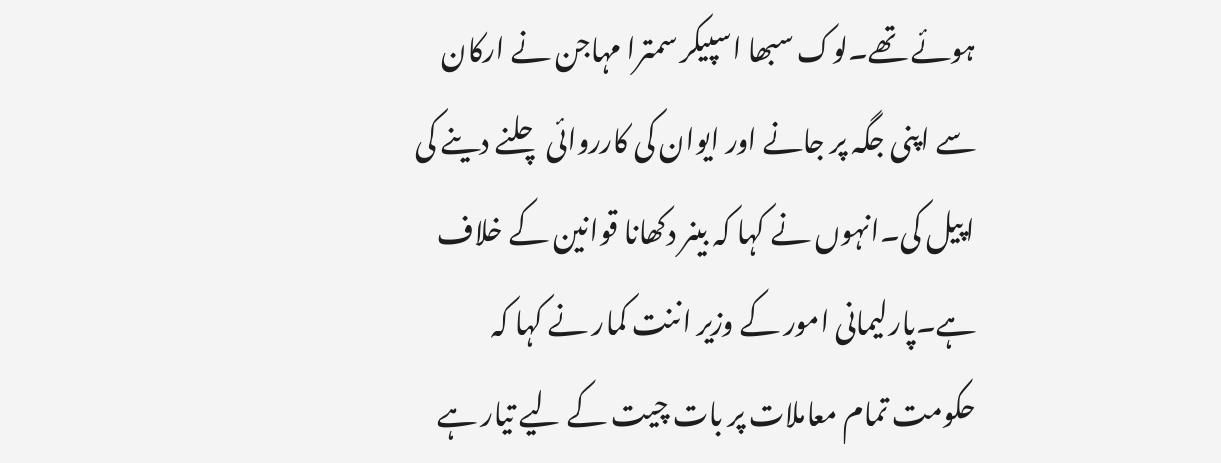ہوئے تھے۔لوک سبھا اسپیکر سمترا مہاجن نے ارکان سے اپنی جگہ پر جانے اور ایوان کی کارروائی چلنے دینے کی اپیل کی۔انہوں نے کہا کہ بینر دکھانا قوانین کے خلاف ہے۔پارلیمانی امور کے وزیر اننت کمار نے کہا کہ حکومت تمام معاملات پر بات چیت کے لیے تیار ہے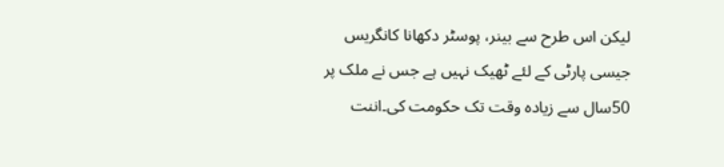لیکن اس طرح سے بینر، پوسٹر دکھانا کانگریس جیسی پارٹی کے لئے ٹھیک نہیں ہے جس نے ملک پر 50سال سے زیادہ وقت تک حکومت کی۔اننت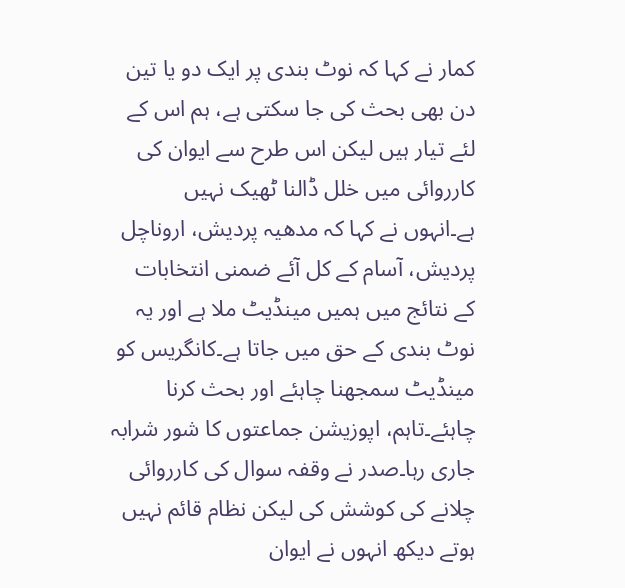کمار نے کہا کہ نوٹ بندی پر ایک دو یا تین دن بھی بحث کی جا سکتی ہے، ہم اس کے لئے تیار ہیں لیکن اس طرح سے ایوان کی کارروائی میں خلل ڈالنا ٹھیک نہیں ہے۔انہوں نے کہا کہ مدھیہ پردیش، اروناچل پردیش، آسام کے کل آئے ضمنی انتخابات کے نتائج میں ہمیں مینڈیٹ ملا ہے اور یہ نوٹ بندی کے حق میں جاتا ہے۔کانگریس کو مینڈیٹ سمجھنا چاہئے اور بحث کرنا چاہئے۔تاہم، اپوزیشن جماعتوں کا شور شرابہ جاری رہا۔صدر نے وقفہ سوال کی کارروائی چلانے کی کوشش کی لیکن نظام قائم نہیں ہوتے دیکھ انہوں نے ایوان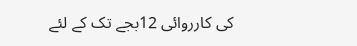کی کارروائی 12بجے تک کے لئے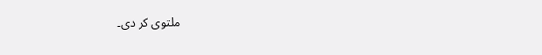ملتوی کر دی۔